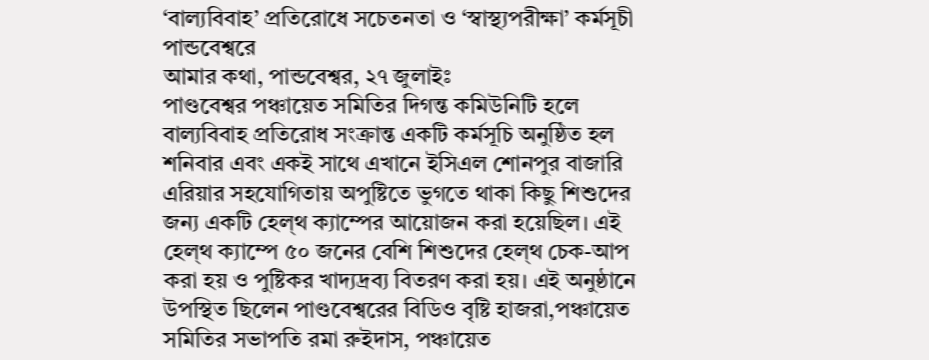‘বাল্যবিবাহ’ প্রতিরোধে সচেতনতা ও ‘স্বাস্থ্যপরীক্ষা’ কর্মসূচী পান্ডবেশ্বরে
আমার কথা, পান্ডবেশ্বর, ২৭ জুলাইঃ
পাণ্ডবেশ্বর পঞ্চায়েত সমিতির দিগন্ত কমিউনিটি হলে বাল্যবিবাহ প্রতিরোধ সংক্রান্ত একটি কর্মসূচি অনুষ্ঠিত হল শনিবার এবং একই সাথে এখানে ইসিএল শোনপুর বাজারি এরিয়ার সহযোগিতায় অপুষ্টিতে ভুগতে থাকা কিছু শিশুদের জন্য একটি হেল্থ ক্যাম্পের আয়োজন করা হয়েছিল। এই হেল্থ ক্যাম্পে ৫০ জনের বেশি শিশুদের হেল্থ চেক-আপ করা হয় ও পুষ্টিকর খাদ্যদ্রব্য বিতরণ করা হয়। এই অনুষ্ঠানে উপস্থিত ছিলেন পাণ্ডবেশ্বরের বিডিও বৃষ্টি হাজরা,পঞ্চায়েত সমিতির সভাপতি রমা রুইদাস, পঞ্চায়েত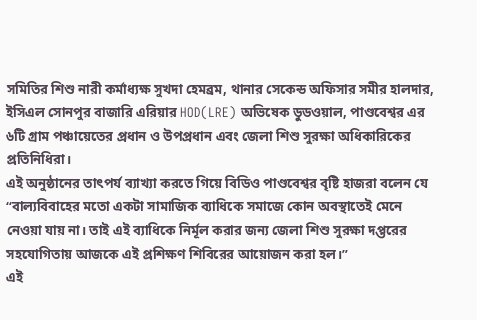সমিতির শিশু নারী কর্মাধ্যক্ষ সুখদা হেমব্রম, থানার সেকেন্ড অফিসার সমীর হালদার, ইসিএল সোনপুর বাজারি এরিয়ার HOD(LRE) অভিষেক ডুডওয়াল, পাণ্ডবেশ্বর এর ৬টি গ্রাম পঞ্চায়েতের প্রধান ও উপপ্রধান এবং জেলা শিশু সুরক্ষা অধিকারিকের প্রতিনিধিরা।
এই অনুষ্ঠানের তাৎপর্য ব্যাখ্যা করতে গিয়ে বিডিও পাণ্ডবেশ্বর বৃষ্টি হাজরা বলেন যে “বাল্যবিবাহের মতো একটা সামাজিক ব্যাধিকে সমাজে কোন অবস্থাতেই মেনে নেওয়া যায় না। তাই এই ব্যাধিকে নির্মূল করার জন্য জেলা শিশু সুরক্ষা দপ্তরের সহযোগিতায় আজকে এই প্রশিক্ষণ শিবিরের আয়োজন করা হল।”
এই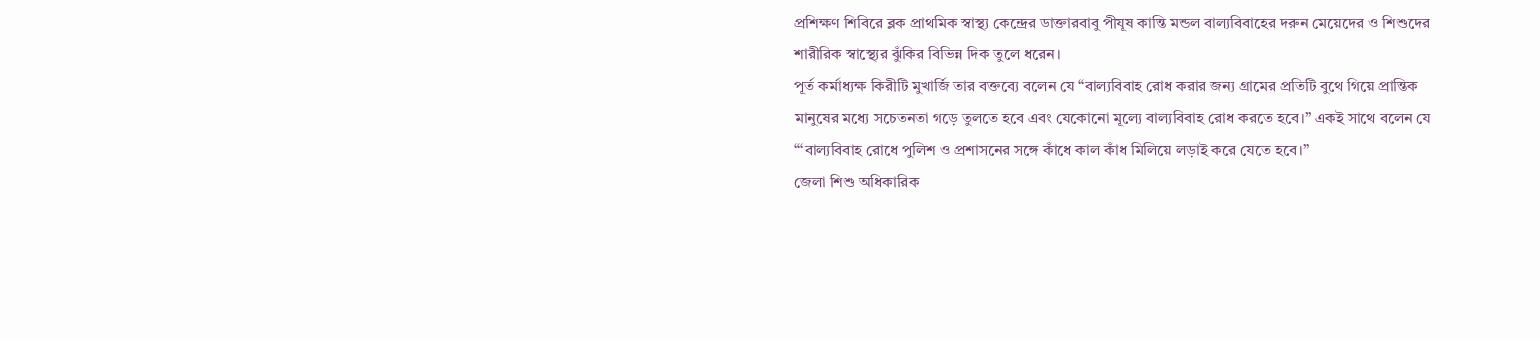প্রশিক্ষণ শিবিরে ব্লক প্রাথমিক স্বাস্থ্য কেন্দ্রের ডাক্তারবাবু পীযূষ কান্তি মন্ডল বাল্যবিবাহের দরুন মেয়েদের ও শিশুদের শারীরিক স্বাস্থ্যের ঝুঁকির বিভিন্ন দিক তুলে ধরেন।
পূর্ত কর্মাধ্যক্ষ কিরীটি মুখার্জি তার বক্তব্যে বলেন যে “বাল্যবিবাহ রোধ করার জন্য গ্রামের প্রতিটি বুথে গিয়ে প্রান্তিক মানুষের মধ্যে সচেতনতা গড়ে তুলতে হবে এবং যেকোনো মূল্যে বাল্যবিবাহ রোধ করতে হবে।” একই সাথে বলেন যে “‘বাল্যবিবাহ রোধে পুলিশ ও প্রশাসনের সঙ্গে কাঁধে কাল কাঁধ মিলিয়ে লড়াই করে যেতে হবে।”
জেলা শিশু অধিকারিক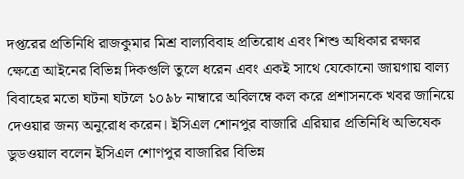দপ্তরের প্রতিনিধি রাজকুমার মিশ্র বাল্যবিবাহ প্রতিরোধ এবং শিশু অধিকার রক্ষার ক্ষেত্রে আইনের বিভিন্ন দিকগুলি তুলে ধরেন এবং একই সাথে যেকোনো জায়গায় বাল্য বিবাহের মতো ঘটনা ঘটলে ১০৯৮ নাম্বারে অবিলম্বে কল করে প্রশাসনকে খবর জানিয়ে দেওয়ার জন্য অনুরোধ করেন। ইসিএল শোনপুর বাজারি এরিয়ার প্রতিনিধি অভিষেক ডুডওয়াল বলেন ইসিএল শোণপুর বাজারির বিভিন্ন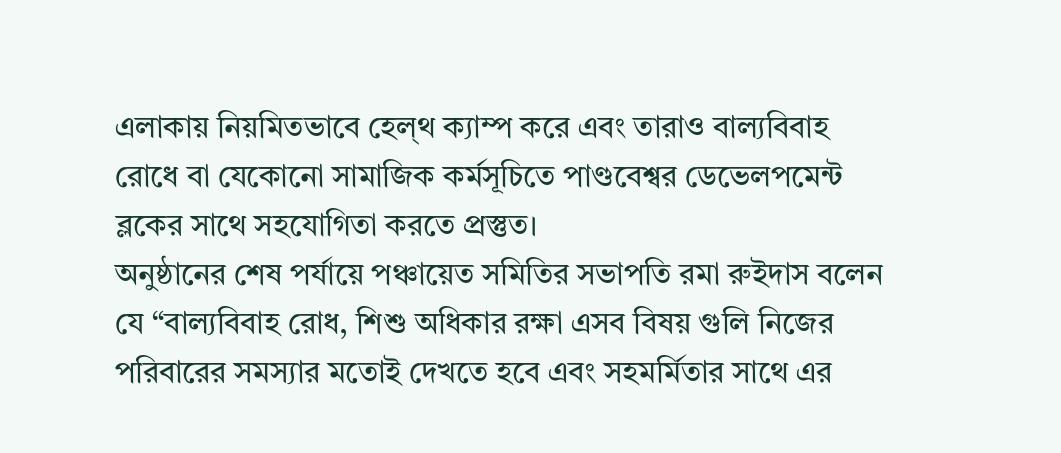এলাকায় নিয়মিতভাবে হেল্থ ক্যাম্প করে এবং তারাও বাল্যবিবাহ রোধে বা যেকোনো সামাজিক কর্মসূচিতে পাণ্ডবেশ্বর ডেভেলপমেন্ট ব্লকের সাথে সহযোগিতা করতে প্রস্তুত।
অনুষ্ঠানের শেষ পর্যায়ে পঞ্চায়েত সমিতির সভাপতি রমা রুইদাস বলেন যে “বাল্যবিবাহ রোধ, শিশু অধিকার রক্ষা এসব বিষয় গুলি নিজের পরিবারের সমস্যার মতোই দেখতে হবে এবং সহমর্মিতার সাথে এর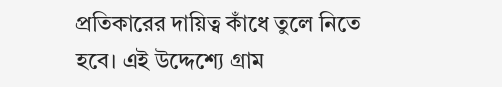প্রতিকারের দায়িত্ব কাঁধে তুলে নিতে হবে। এই উদ্দেশ্যে গ্রাম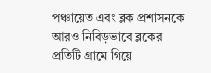পঞ্চায়েত এবং ব্লক প্রশাসনকে আরও নিবিড়ভাবে ব্লকের প্রতিটি গ্রামে গিয়ে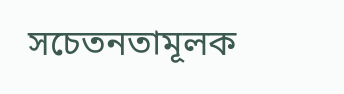সচেতনতামূলক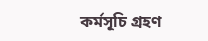কর্মসূচি গ্রহণ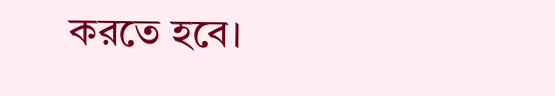করতে হবে।